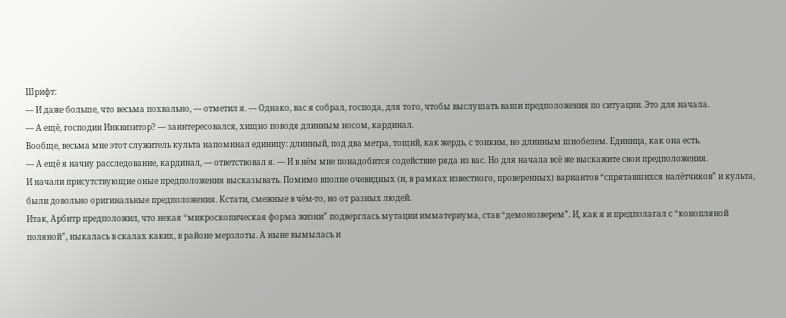Шрифт:
— И даже больше, что весьма похвально, — отметил я. — Однако, вас я собрал, господа, для того, чтобы выслушать ваши предположения по ситуации. Это для начала.
— А ещё, господин Инквизитор? — заинтересовался, хищно поводя длинным носом, кардинал.
Вообще, весьма мне этот служитель культа напоминал единицу: длинный, под два метра, тощий, как жердь, с тонким, но длинным шнобелем. Единица, как она есть.
— А ещё я начну расследование, кардинал, — ответствовал я. — И в нём мне понадобится содействие ряда из вас. Но для начала всё же выскажите свои предположения.
И начали присутствующие оные предположения высказывать. Помимо вполне очевидных (и, в рамках известного, проверенных) вариантов “спрятавшихся налётчиков” и культа, были довольно оригинальные предположения. Кстати, смежные в чём-то, но от разных людей.
Итак, Арбитр предположил, что некая “микроскопическая форма жизни” подверглась мутации имматериума, став “демонозверем”. И, как я и предполагал с “конопляной поляной”, ныкалась в скалах каких, в районе мерзлоты. А ныне вымылась и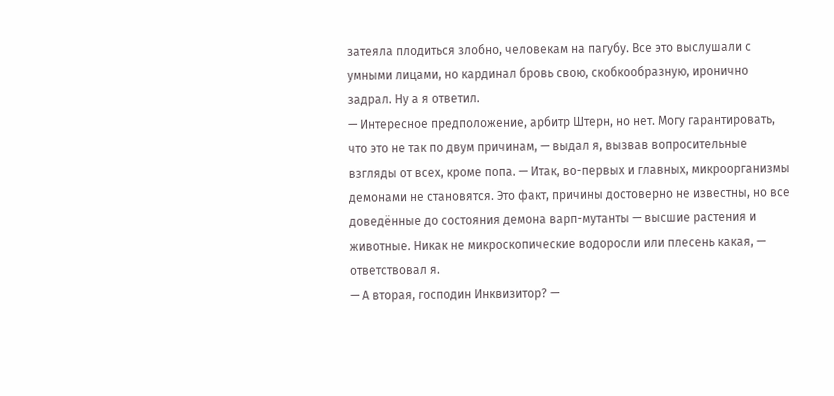затеяла плодиться злобно, человекам на пагубу. Все это выслушали с умными лицами, но кардинал бровь свою, скобкообразную, иронично задрал. Ну а я ответил.
— Интересное предположение, арбитр Штерн, но нет. Могу гарантировать, что это не так по двум причинам, — выдал я, вызвав вопросительные взгляды от всех, кроме попа. — Итак, во-первых и главных, микроорганизмы демонами не становятся. Это факт, причины достоверно не известны, но все доведённые до состояния демона варп-мутанты — высшие растения и животные. Никак не микроскопические водоросли или плесень какая, — ответствовал я.
— А вторая, господин Инквизитор? —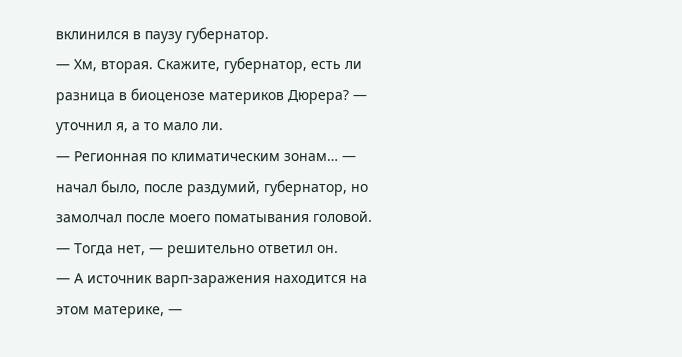вклинился в паузу губернатор.
— Хм, вторая. Скажите, губернатор, есть ли разница в биоценозе материков Дюрера? — уточнил я, а то мало ли.
— Регионная по климатическим зонам… — начал было, после раздумий, губернатор, но замолчал после моего поматывания головой. — Тогда нет, — решительно ответил он.
— А источник варп-заражения находится на этом материке, —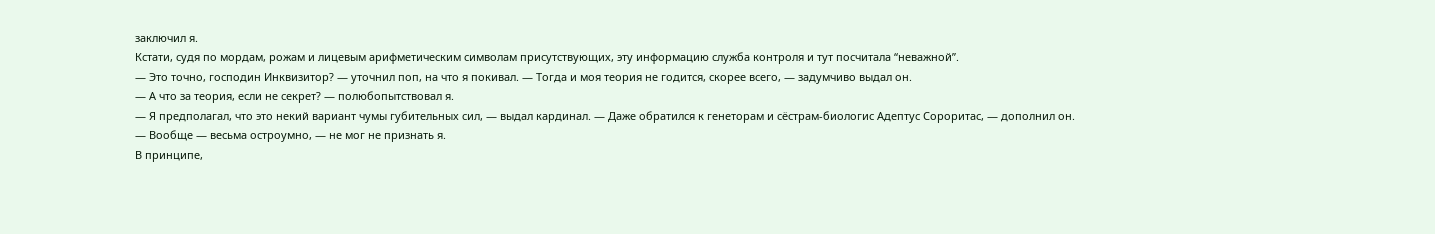заключил я.
Кстати, судя по мордам, рожам и лицевым арифметическим символам присутствующих, эту информацию служба контроля и тут посчитала “неважной”.
— Это точно, господин Инквизитор? — уточнил поп, на что я покивал. — Тогда и моя теория не годится, скорее всего, — задумчиво выдал он.
— А что за теория, если не секрет? — полюбопытствовал я.
— Я предполагал, что это некий вариант чумы губительных сил, — выдал кардинал. — Даже обратился к генеторам и сёстрам-биологис Адептус Сороритас, — дополнил он.
— Вообще — весьма остроумно, — не мог не признать я.
В принципе,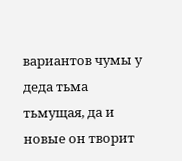вариантов чумы у деда тьма тьмущая, да и новые он творит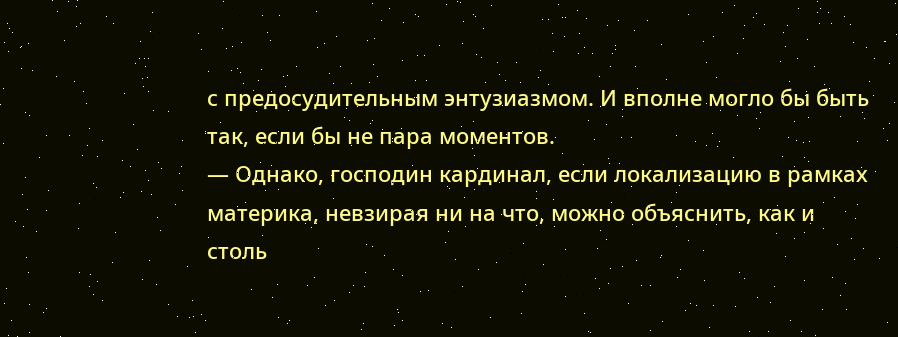с предосудительным энтузиазмом. И вполне могло бы быть так, если бы не пара моментов.
— Однако, господин кардинал, если локализацию в рамках материка, невзирая ни на что, можно объяснить, как и столь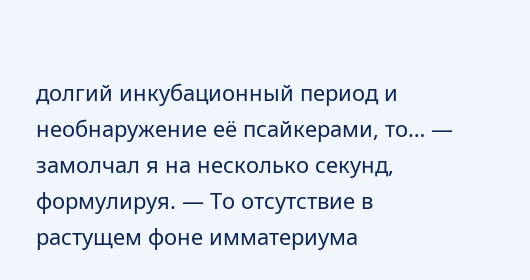долгий инкубационный период и необнаружение её псайкерами, то… — замолчал я на несколько секунд, формулируя. — То отсутствие в растущем фоне имматериума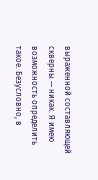выраженной составляющей скверны — никак. Я имею возможность определить такое. Безусловно, в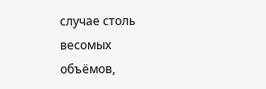случае столь весомых объёмов,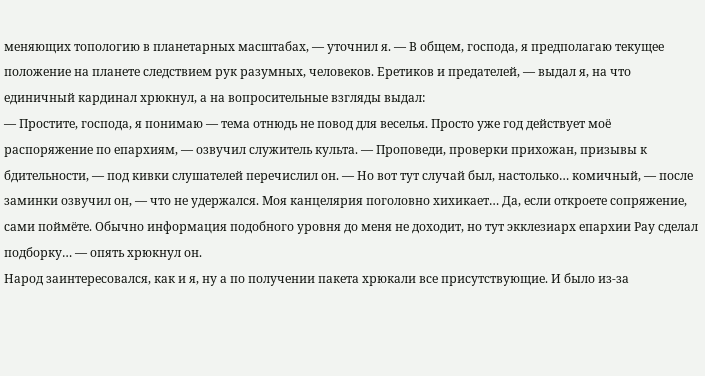меняющих топологию в планетарных масштабах, — уточнил я. — В общем, господа, я предполагаю текущее положение на планете следствием рук разумных, человеков. Еретиков и предателей, — выдал я, на что единичный кардинал хрюкнул, а на вопросительные взгляды выдал:
— Простите, господа, я понимаю — тема отнюдь не повод для веселья. Просто уже год действует моё распоряжение по епархиям, — озвучил служитель культа. — Проповеди, проверки прихожан, призывы к бдительности, — под кивки слушателей перечислил он. — Но вот тут случай был, настолько… комичный, — после заминки озвучил он, — что не удержался. Моя канцелярия поголовно хихикает… Да, если откроете сопряжение, сами поймёте. Обычно информация подобного уровня до меня не доходит, но тут экклезиарх епархии Рау сделал подборку… — опять хрюкнул он.
Народ заинтересовался, как и я, ну а по получении пакета хрюкали все присутствующие. И было из-за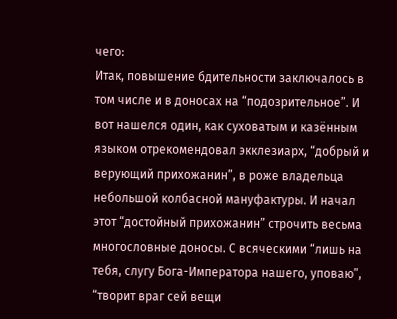чего:
Итак, повышение бдительности заключалось в том числе и в доносах на “подозрительное”. И вот нашелся один, как суховатым и казённым языком отрекомендовал экклезиарх, “добрый и верующий прихожанин”, в роже владельца небольшой колбасной мануфактуры. И начал этот “достойный прихожанин” строчить весьма многословные доносы. С всяческими “лишь на тебя, слугу Бога-Императора нашего, уповаю”, “творит враг сей вещи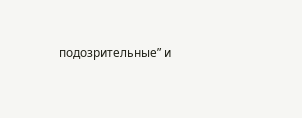подозрительные” и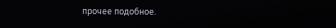прочее подобное.